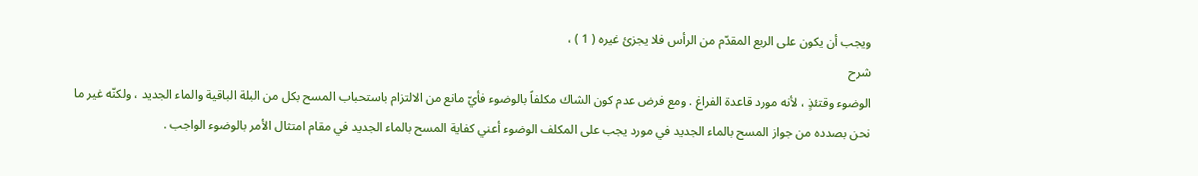ويجب أن يكون على الربع المقدّم من الرأس فلا يجزئ غيره ( 1 ) ،
شرح
الوضوء وقتئذٍ ، لأنه مورد قاعدة الفراغ . ومع فرض عدم كون الشاك مكلفاً بالوضوء فأيّ مانع من الالتزام باستحباب المسح بكل من البلة الباقية والماء الجديد ، ولكنّه غير ما نحن بصدده من جواز المسح بالماء الجديد في مورد يجب على المكلف الوضوء أعني كفاية المسح بالماء الجديد في مقام امتثال الأمر بالوضوء الواجب .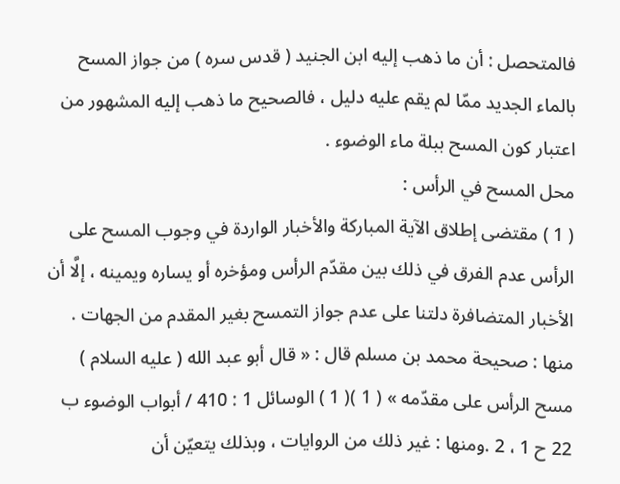فالمتحصل : أن ما ذهب إليه ابن الجنيد ( قدس سره ) من جواز المسح بالماء الجديد ممّا لم يقم عليه دليل ، فالصحيح ما ذهب إليه المشهور من اعتبار كون المسح ببلة ماء الوضوء .
محل المسح في الرأس :
( 1 ) مقتضى إطلاق الآية المباركة والأخبار الواردة في وجوب المسح على الرأس عدم الفرق في ذلك بين مقدّم الرأس ومؤخره أو يساره ويمينه ، إلَّا أن الأخبار المتضافرة دلتنا على عدم جواز التمسح بغير المقدم من الجهات .
منها : صحيحة محمد بن مسلم قال : « قال أبو عبد الله ( عليه السلام ) مسح الرأس على مقدّمه » ( 1 )( 1 ) الوسائل 1 : 410 / أبواب الوضوء ب 22 ح 1 ، 2 .ومنها : غير ذلك من الروايات ، وبذلك يتعيّن أن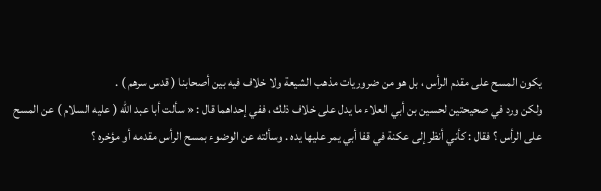يكون المسح على مقدم الرأس ، بل هو من ضروريات مذهب الشيعة ولا خلاف فيه بين أصحابنا ( قدس سرهم ) .
ولكن ورد في صحيحتين لحسين بن أبي العلاء ما يدل على خلاف ذلك ، ففي إحداهما قال : « سألت أبا عبد الله ( عليه السلام ) عن المسح على الرأس ؟ فقال : كأني أنظر إلى عكنة في قفا أبي يمر عليها يده . وسألته عن الوضوء بمسح الرأس مقدمه أو مؤخره ؟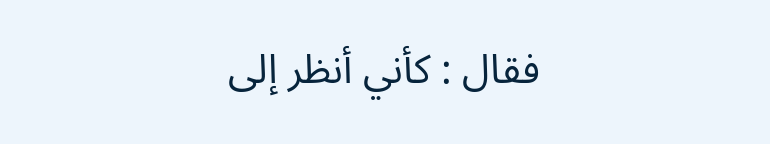فقال : كأني أنظر إلى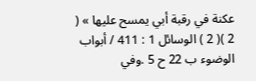عكنة في رقبة أبي يمسح عليها » ( 2 )( 2 ) الوسائل 1 : 411 / أبواب الوضوء ب 22 ح 5 .وفي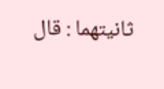ثانيتهما : قال